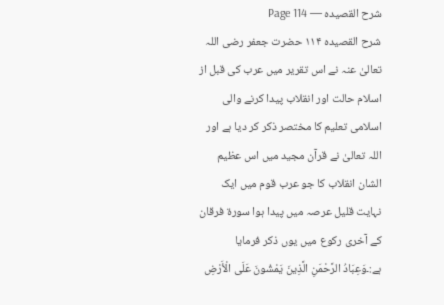شرح القصیدہ — Page 114
شرح القصيده ۱۱۴ حضرت جعفر رضی اللہ تعالیٰ عنہ نے اس تقریر میں عرب کی قبل از اسلام حالت اور انقلاب پیدا کرنے والی اسلامی تعلیم کا مختصر ذکر کر دیا ہے اور اللہ تعالیٰ نے قرآن مجید میں اس عظیم الشان انقلاب کا جو عرب قوم میں ایک نہایت قلیل عرصہ میں پیدا ہوا سورۃ فرقان کے آخری رکوع میں یوں ذکر فرمایا ہے:۔وَعِبَادُ الرَّحْمَنِ الَّذِينَ يَمْشُونَ عَلَى الْأَرْضِ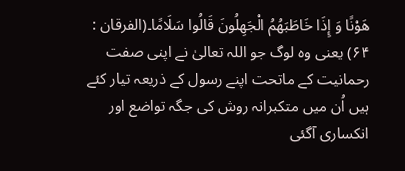هَوْنًا وَ إِذَا خَاطَبَهُمُ الْجَهِلُونَ قَالُوا سَلَامًا۔(الفرقان : ۶۴) یعنی وہ لوگ جو اللہ تعالیٰ نے اپنی صفت رحمانیت کے ماتحت اپنے رسول کے ذریعہ تیار کئے ہیں اُن میں متکبرانہ روش کی جگہ تواضع اور انکساری آگئی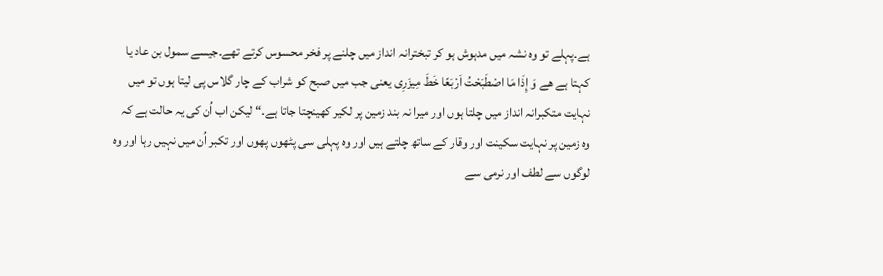ہے۔پہلے تو وہ نشہ میں مدہوش ہو کر تبخترانہ انداز میں چلنے پر فخر محسوس کرتے تھے۔جیسے سمول بن عاد یا کہتا ہے ھے وَ إِذَا مَا اصْطَبَحْتُ اَرْبَعًا خَطَ مِيزَرِى یعنی جب میں صبح کو شراب کے چار گلاس پی لیتا ہوں تو میں نہایت متکبرانہ انداز میں چلتا ہوں اور میرا نہ بند زمین پر لکیر کھینچتا جاتا ہے۔“ لیکن اب اُن کی یہ حالت ہے کہ وہ زمین پر نہایت سکینت اور وقار کے ساتھ چلتے ہیں اور وہ پہلی سی پٹھوں پھوں اور تکبر اُن میں نہیں رہا اور وہ لوگوں سے لطف اور نرمی سے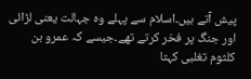پیش آتے ہیں۔اسلام سے پہلے وہ جہالت یعنی لڑائی اور جنگ پر فخر کرتے تھے۔جیسے کہ عمرو بن كلثوم تغلبی کہتا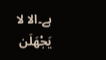ہے۔الا لا يَجْهَلَن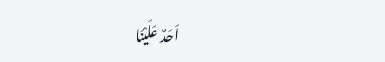اَحَدٌ عَلَيْنَا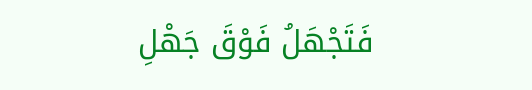فَتَجْهَلُ فَوْقَ جَهْلِ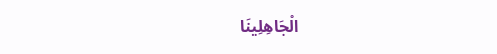الْجَاهِلِينَا